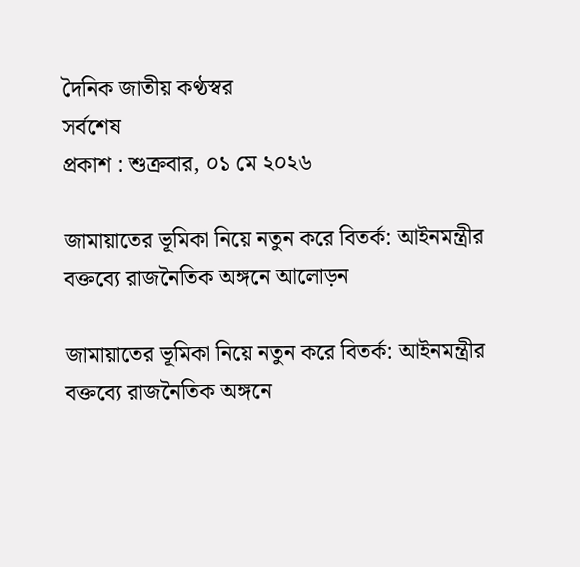দৈনিক জাতীয় কণ্ঠস্বর
সর্বশেষ
প্রকাশ : শুক্রবার, ০১ মে ২০২৬

জামায়াতের ভূমিকা নিয়ে নতুন করে বিতর্ক: আইনমন্ত্রীর বক্তব্যে রাজনৈতিক অঙ্গনে আলোড়ন

জামায়াতের ভূমিকা নিয়ে নতুন করে বিতর্ক: আইনমন্ত্রীর বক্তব্যে রাজনৈতিক অঙ্গনে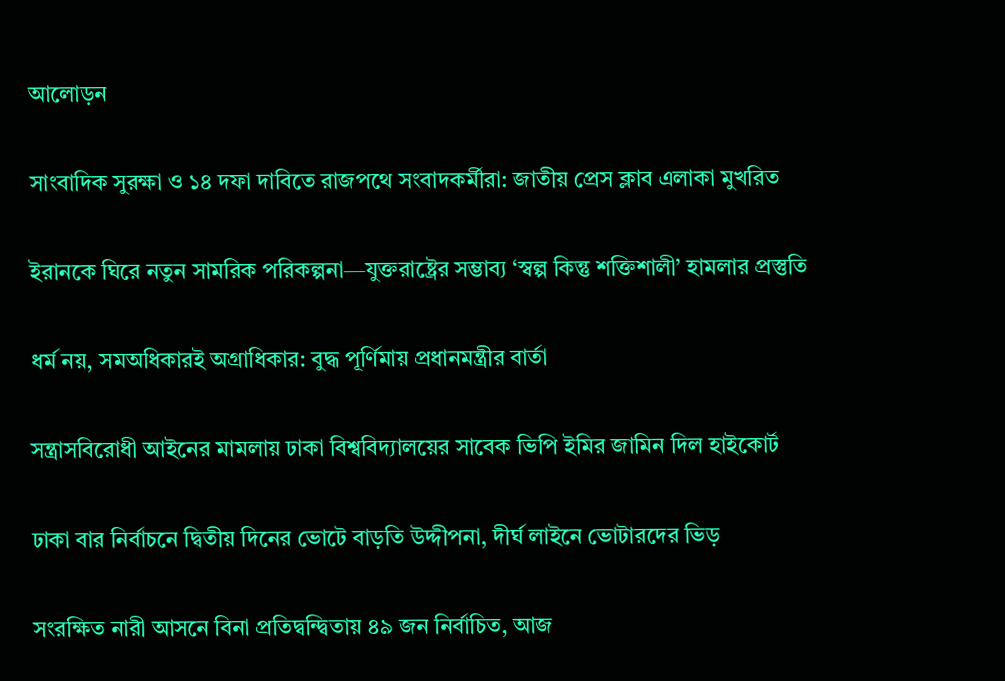আলোড়ন

সাংবাদিক সুরক্ষা ও ১৪ দফা দাবিতে রাজপথে সংবাদকর্মীরা: জাতীয় প্রেস ক্লাব এলাকা মুখরিত

ইরানকে ঘিরে নতুন সামরিক পরিকল্পনা—যুক্তরাষ্ট্রের সম্ভাব্য ‘স্বল্প কিন্তু শক্তিশালী’ হামলার প্রস্তুতি

ধর্ম নয়, সমঅধিকারই অগ্রাধিকার: বুদ্ধ পূর্ণিমায় প্রধানমন্ত্রীর বার্তা

সন্ত্রাসবিরোধী আইনের মামলায় ঢাকা বিশ্ববিদ্যালয়ের সাবেক ভিপি ইমির জামিন দিল হাইকোর্ট

ঢাকা বার নির্বাচনে দ্বিতীয় দিনের ভোটে বাড়তি উদ্দীপনা, দীর্ঘ লাইনে ভোটারদের ভিড়

সংরক্ষিত নারী আসনে বিনা প্রতিদ্বন্দ্বিতায় ৪৯ জন নির্বাচিত, আজ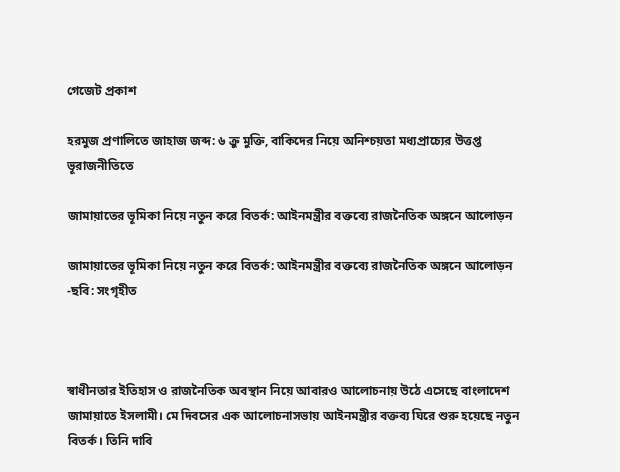গেজেট প্রকাশ

হরমুজ প্রণালিতে জাহাজ জব্দ: ৬ ক্রু মুক্তি, বাকিদের নিয়ে অনিশ্চয়তা মধ্যপ্রাচ্যের উত্তপ্ত ভূরাজনীতিতে

জামায়াতের ভূমিকা নিয়ে নতুন করে বিতর্ক: আইনমন্ত্রীর বক্তব্যে রাজনৈতিক অঙ্গনে আলোড়ন

জামায়াতের ভূমিকা নিয়ে নতুন করে বিতর্ক: আইনমন্ত্রীর বক্তব্যে রাজনৈতিক অঙ্গনে আলোড়ন
-ছবি: সংগৃহীত



স্বাধীনতার ইতিহাস ও রাজনৈতিক অবস্থান নিয়ে আবারও আলোচনায় উঠে এসেছে বাংলাদেশ জামায়াতে ইসলামী। মে দিবসের এক আলোচনাসভায় আইনমন্ত্রীর বক্তব্য ঘিরে শুরু হয়েছে নতুন বিতর্ক। তিনি দাবি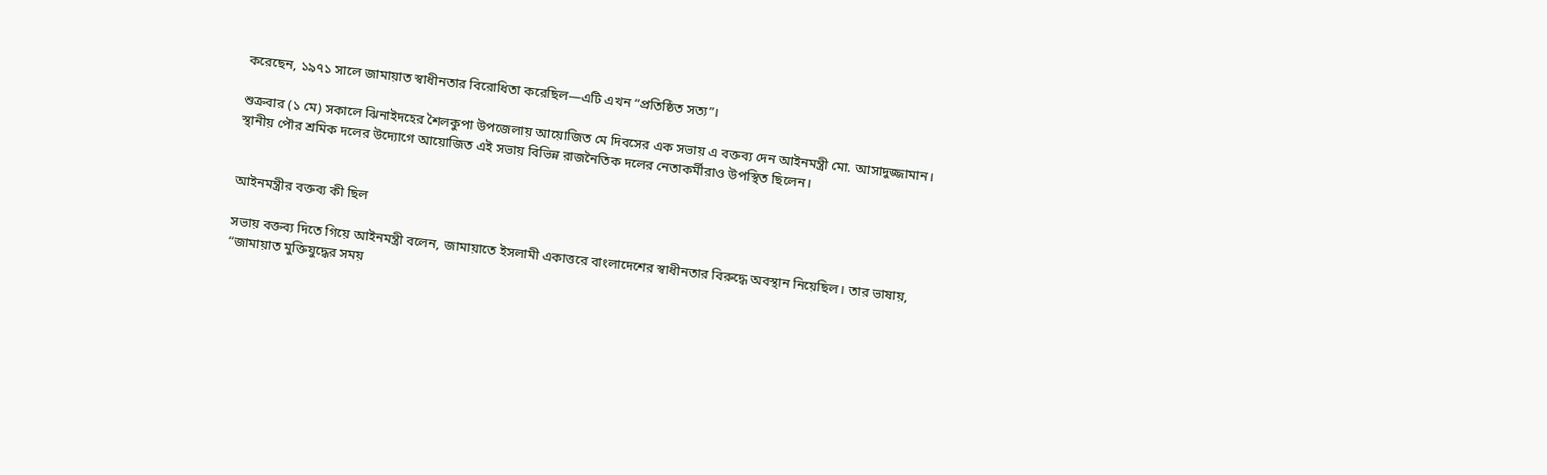করেছেন, ১৯৭১ সালে জামায়াত স্বাধীনতার বিরোধিতা করেছিল—এটি এখন “প্রতিষ্ঠিত সত্য”।

শুক্রবার (১ মে) সকালে ঝিনাইদহের শৈলকুপা উপজেলায় আয়োজিত মে দিবসের এক সভায় এ বক্তব্য দেন আইনমন্ত্রী মো. আসাদুজ্জামান। স্থানীয় পৌর শ্রমিক দলের উদ্যোগে আয়োজিত এই সভায় বিভিন্ন রাজনৈতিক দলের নেতাকর্মীরাও উপস্থিত ছিলেন।


আইনমন্ত্রীর বক্তব্য কী ছিল

সভায় বক্তব্য দিতে গিয়ে আইনমন্ত্রী বলেন, জামায়াতে ইসলামী একাত্তরে বাংলাদেশের স্বাধীনতার বিরুদ্ধে অবস্থান নিয়েছিল। তার ভাষায়, “জামায়াত মুক্তিযুদ্ধের সময়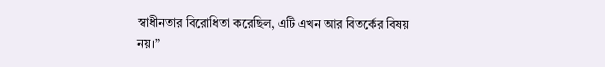স্বাধীনতার বিরোধিতা করেছিল, এটি এখন আর বিতর্কের বিষয় নয়।”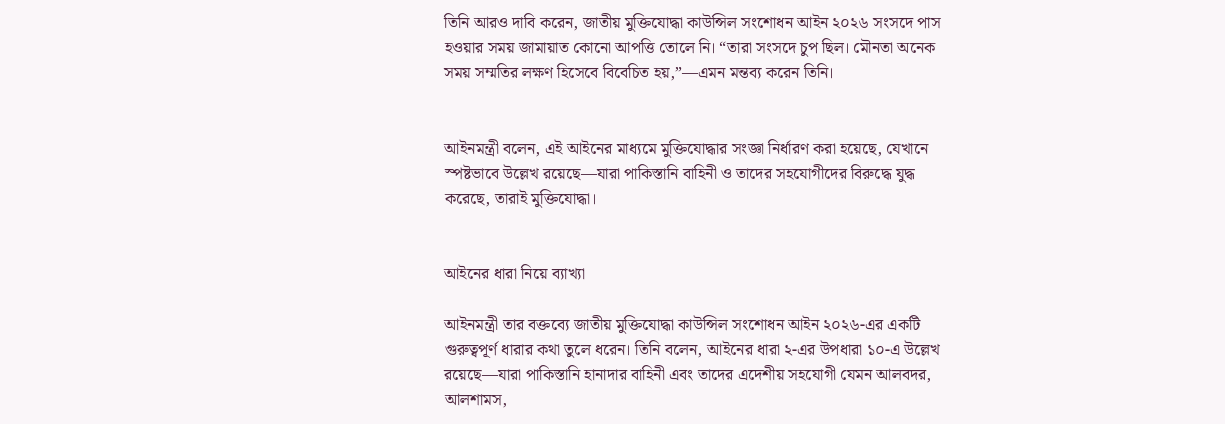তিনি আরও দাবি করেন, জাতীয় মুক্তিযোদ্ধা কাউন্সিল সংশোধন আইন ২০২৬ সংসদে পাস হওয়ার সময় জামায়াত কোনো আপত্তি তোলে নি। “তারা সংসদে চুপ ছিল। মৌনতা অনেক সময় সম্মতির লক্ষণ হিসেবে বিবেচিত হয়,”—এমন মন্তব্য করেন তিনি।


আইনমন্ত্রী বলেন, এই আইনের মাধ্যমে মুক্তিযোদ্ধার সংজ্ঞা নির্ধারণ করা হয়েছে, যেখানে স্পষ্টভাবে উল্লেখ রয়েছে—যারা পাকিস্তানি বাহিনী ও তাদের সহযোগীদের বিরুদ্ধে যুদ্ধ করেছে, তারাই মুক্তিযোদ্ধা।


আইনের ধারা নিয়ে ব্যাখ্যা

আইনমন্ত্রী তার বক্তব্যে জাতীয় মুক্তিযোদ্ধা কাউন্সিল সংশোধন আইন ২০২৬-এর একটি গুরুত্বপূর্ণ ধারার কথা তুলে ধরেন। তিনি বলেন, আইনের ধারা ২-এর উপধারা ১০-এ উল্লেখ রয়েছে—যারা পাকিস্তানি হানাদার বাহিনী এবং তাদের এদেশীয় সহযোগী যেমন আলবদর, আলশামস,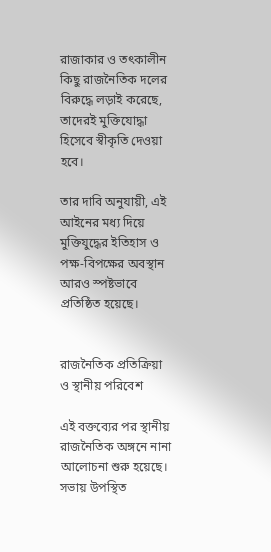রাজাকার ও তৎকালীন কিছু রাজনৈতিক দলের বিরুদ্ধে লড়াই করেছে, তাদেরই মুক্তিযোদ্ধা হিসেবে স্বীকৃতি দেওয়া হবে।

তার দাবি অনুযায়ী, এই আইনের মধ্য দিয়ে মুক্তিযুদ্ধের ইতিহাস ও পক্ষ-বিপক্ষের অবস্থান আরও স্পষ্টভাবে প্রতিষ্ঠিত হয়েছে।


রাজনৈতিক প্রতিক্রিয়া ও স্থানীয় পরিবেশ

এই বক্তব্যের পর স্থানীয় রাজনৈতিক অঙ্গনে নানা আলোচনা শুরু হয়েছে। সভায় উপস্থিত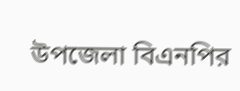উপজেলা বিএনপির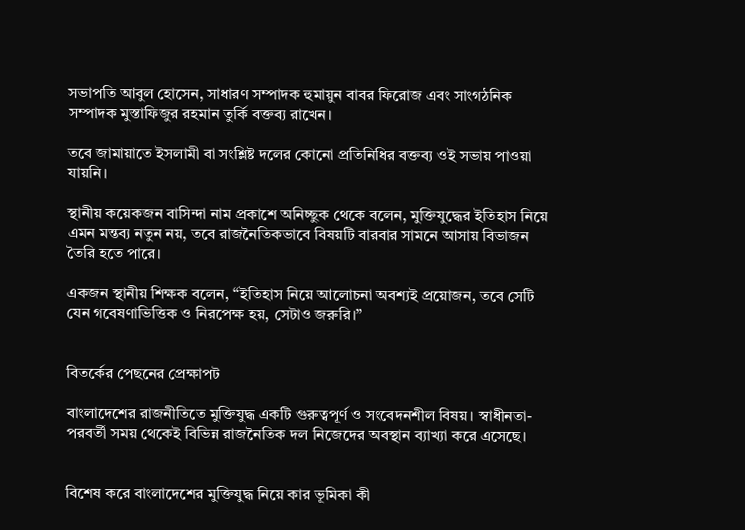সভাপতি আবুল হোসেন, সাধারণ সম্পাদক হুমায়ুন বাবর ফিরোজ এবং সাংগঠনিক সম্পাদক মুস্তাফিজুর রহমান তুর্কি বক্তব্য রাখেন।

তবে জামায়াতে ইসলামী বা সংশ্লিষ্ট দলের কোনো প্রতিনিধির বক্তব্য ওই সভায় পাওয়া যায়নি।

স্থানীয় কয়েকজন বাসিন্দা নাম প্রকাশে অনিচ্ছুক থেকে বলেন, মুক্তিযুদ্ধের ইতিহাস নিয়ে এমন মন্তব্য নতুন নয়, তবে রাজনৈতিকভাবে বিষয়টি বারবার সামনে আসায় বিভাজন তৈরি হতে পারে।

একজন স্থানীয় শিক্ষক বলেন, “ইতিহাস নিয়ে আলোচনা অবশ্যই প্রয়োজন, তবে সেটি যেন গবেষণাভিত্তিক ও নিরপেক্ষ হয়, সেটাও জরুরি।”


বিতর্কের পেছনের প্রেক্ষাপট

বাংলাদেশের রাজনীতিতে মুক্তিযুদ্ধ একটি গুরুত্বপূর্ণ ও সংবেদনশীল বিষয়। স্বাধীনতা-পরবর্তী সময় থেকেই বিভিন্ন রাজনৈতিক দল নিজেদের অবস্থান ব্যাখ্যা করে এসেছে।


বিশেষ করে বাংলাদেশের মুক্তিযুদ্ধ নিয়ে কার ভূমিকা কী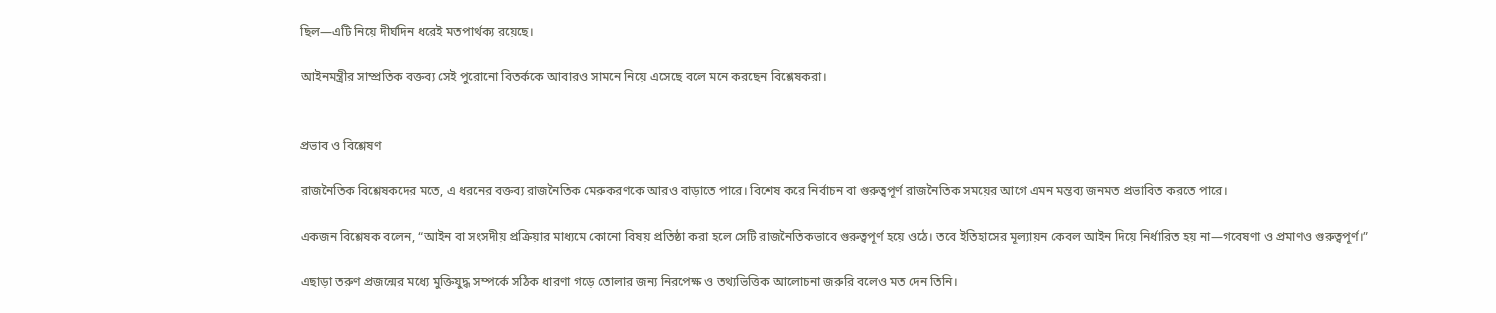ছিল—এটি নিয়ে দীর্ঘদিন ধরেই মতপার্থক্য রয়েছে।

আইনমন্ত্রীর সাম্প্রতিক বক্তব্য সেই পুরোনো বিতর্ককে আবারও সামনে নিয়ে এসেছে বলে মনে করছেন বিশ্লেষকরা।


প্রভাব ও বিশ্লেষণ

রাজনৈতিক বিশ্লেষকদের মতে, এ ধরনের বক্তব্য রাজনৈতিক মেরুকরণকে আরও বাড়াতে পারে। বিশেষ করে নির্বাচন বা গুরুত্বপূর্ণ রাজনৈতিক সময়ের আগে এমন মন্তব্য জনমত প্রভাবিত করতে পারে।

একজন বিশ্লেষক বলেন, “আইন বা সংসদীয় প্রক্রিয়ার মাধ্যমে কোনো বিষয় প্রতিষ্ঠা করা হলে সেটি রাজনৈতিকভাবে গুরুত্বপূর্ণ হয়ে ওঠে। তবে ইতিহাসের মূল্যায়ন কেবল আইন দিয়ে নির্ধারিত হয় না—গবেষণা ও প্রমাণও গুরুত্বপূর্ণ।”

এছাড়া তরুণ প্রজন্মের মধ্যে মুক্তিযুদ্ধ সম্পর্কে সঠিক ধারণা গড়ে তোলার জন্য নিরপেক্ষ ও তথ্যভিত্তিক আলোচনা জরুরি বলেও মত দেন তিনি।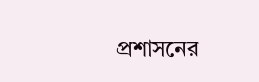প্রশাসনের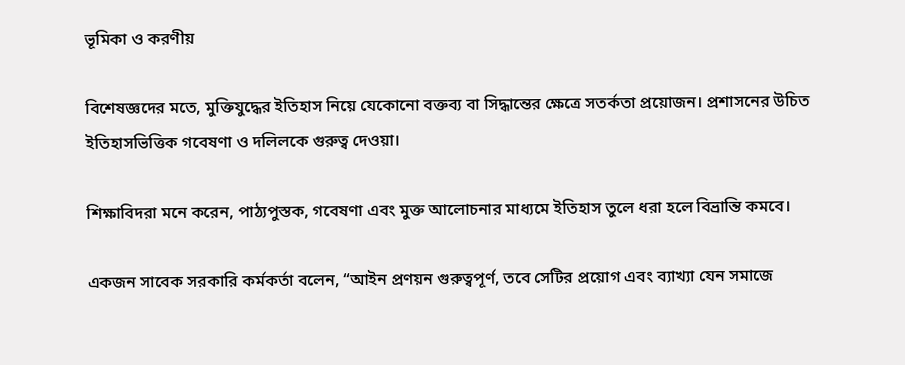ভূমিকা ও করণীয়

বিশেষজ্ঞদের মতে, মুক্তিযুদ্ধের ইতিহাস নিয়ে যেকোনো বক্তব্য বা সিদ্ধান্তের ক্ষেত্রে সতর্কতা প্রয়োজন। প্রশাসনের উচিত ইতিহাসভিত্তিক গবেষণা ও দলিলকে গুরুত্ব দেওয়া।

শিক্ষাবিদরা মনে করেন, পাঠ্যপুস্তক, গবেষণা এবং মুক্ত আলোচনার মাধ্যমে ইতিহাস তুলে ধরা হলে বিভ্রান্তি কমবে।

একজন সাবেক সরকারি কর্মকর্তা বলেন, “আইন প্রণয়ন গুরুত্বপূর্ণ, তবে সেটির প্রয়োগ এবং ব্যাখ্যা যেন সমাজে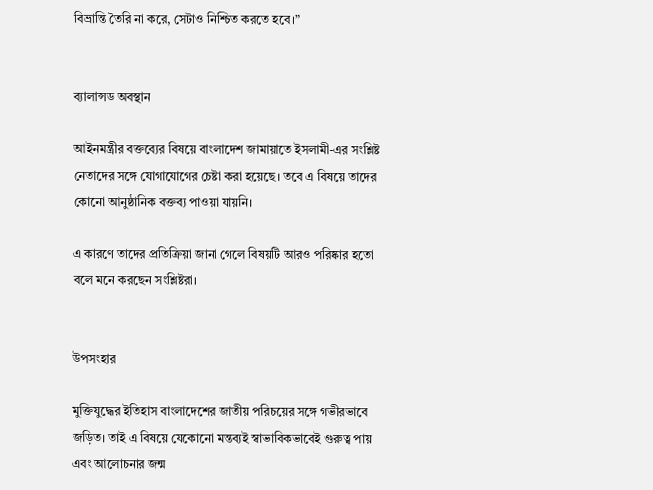বিভ্রান্তি তৈরি না করে, সেটাও নিশ্চিত করতে হবে।”


ব্যালান্সড অবস্থান

আইনমন্ত্রীর বক্তব্যের বিষয়ে বাংলাদেশ জামায়াতে ইসলামী-এর সংশ্লিষ্ট নেতাদের সঙ্গে যোগাযোগের চেষ্টা করা হয়েছে। তবে এ বিষয়ে তাদের কোনো আনুষ্ঠানিক বক্তব্য পাওয়া যায়নি।

এ কারণে তাদের প্রতিক্রিয়া জানা গেলে বিষয়টি আরও পরিষ্কার হতো বলে মনে করছেন সংশ্লিষ্টরা।


উপসংহার

মুক্তিযুদ্ধের ইতিহাস বাংলাদেশের জাতীয় পরিচয়ের সঙ্গে গভীরভাবে জড়িত। তাই এ বিষয়ে যেকোনো মন্তব্যই স্বাভাবিকভাবেই গুরুত্ব পায় এবং আলোচনার জন্ম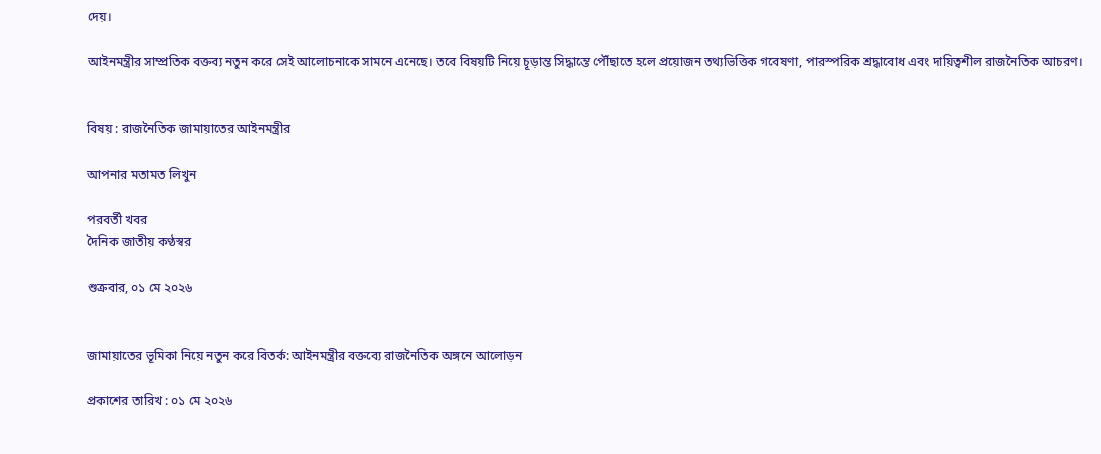দেয়।

আইনমন্ত্রীর সাম্প্রতিক বক্তব্য নতুন করে সেই আলোচনাকে সামনে এনেছে। তবে বিষয়টি নিয়ে চূড়ান্ত সিদ্ধান্তে পৌঁছাতে হলে প্রয়োজন তথ্যভিত্তিক গবেষণা, পারস্পরিক শ্রদ্ধাবোধ এবং দায়িত্বশীল রাজনৈতিক আচরণ।


বিষয় : রাজনৈতিক জামায়াতের আইনমন্ত্রীর

আপনার মতামত লিখুন

পরবর্তী খবর
দৈনিক জাতীয় কণ্ঠস্বর

শুক্রবার, ০১ মে ২০২৬


জামায়াতের ভূমিকা নিয়ে নতুন করে বিতর্ক: আইনমন্ত্রীর বক্তব্যে রাজনৈতিক অঙ্গনে আলোড়ন

প্রকাশের তারিখ : ০১ মে ২০২৬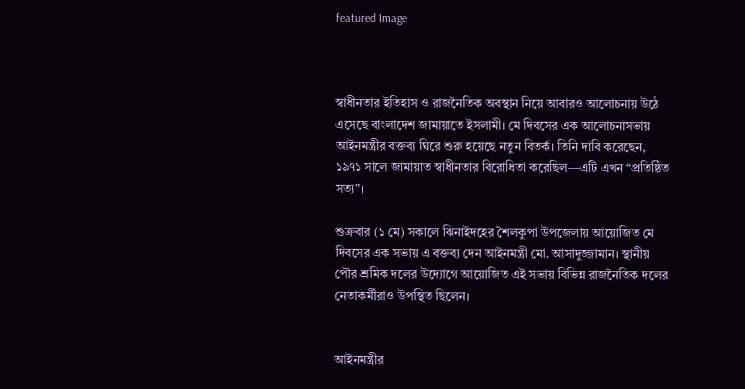featured Image



স্বাধীনতার ইতিহাস ও রাজনৈতিক অবস্থান নিয়ে আবারও আলোচনায় উঠে এসেছে বাংলাদেশ জামায়াতে ইসলামী। মে দিবসের এক আলোচনাসভায় আইনমন্ত্রীর বক্তব্য ঘিরে শুরু হয়েছে নতুন বিতর্ক। তিনি দাবি করেছেন, ১৯৭১ সালে জামায়াত স্বাধীনতার বিরোধিতা করেছিল—এটি এখন “প্রতিষ্ঠিত সত্য”।

শুক্রবার (১ মে) সকালে ঝিনাইদহের শৈলকুপা উপজেলায় আয়োজিত মে দিবসের এক সভায় এ বক্তব্য দেন আইনমন্ত্রী মো. আসাদুজ্জামান। স্থানীয় পৌর শ্রমিক দলের উদ্যোগে আয়োজিত এই সভায় বিভিন্ন রাজনৈতিক দলের নেতাকর্মীরাও উপস্থিত ছিলেন।


আইনমন্ত্রীর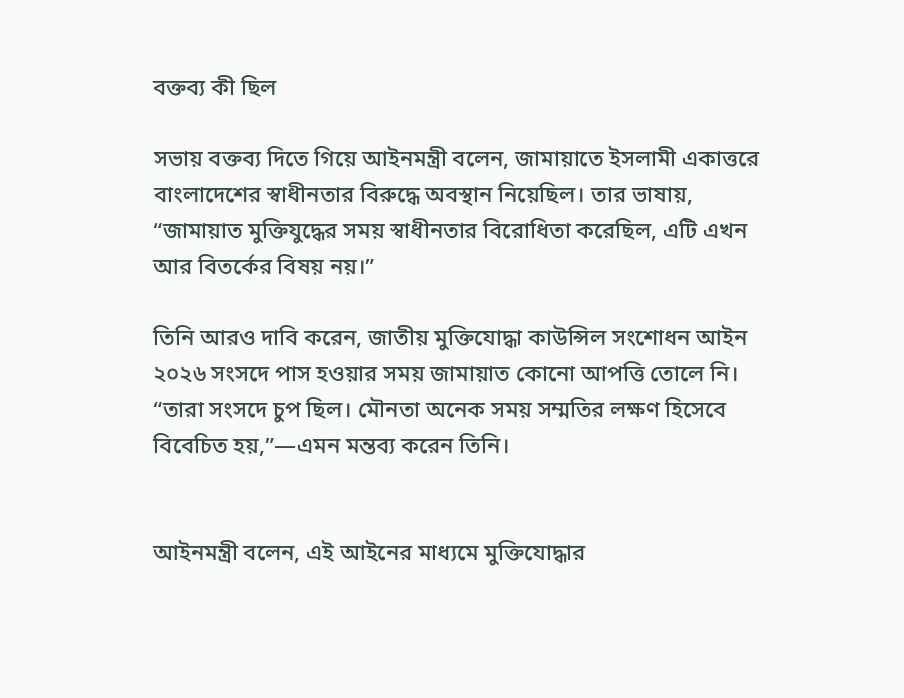বক্তব্য কী ছিল

সভায় বক্তব্য দিতে গিয়ে আইনমন্ত্রী বলেন, জামায়াতে ইসলামী একাত্তরে বাংলাদেশের স্বাধীনতার বিরুদ্ধে অবস্থান নিয়েছিল। তার ভাষায়, “জামায়াত মুক্তিযুদ্ধের সময় স্বাধীনতার বিরোধিতা করেছিল, এটি এখন আর বিতর্কের বিষয় নয়।”

তিনি আরও দাবি করেন, জাতীয় মুক্তিযোদ্ধা কাউন্সিল সংশোধন আইন ২০২৬ সংসদে পাস হওয়ার সময় জামায়াত কোনো আপত্তি তোলে নি। “তারা সংসদে চুপ ছিল। মৌনতা অনেক সময় সম্মতির লক্ষণ হিসেবে বিবেচিত হয়,”—এমন মন্তব্য করেন তিনি।


আইনমন্ত্রী বলেন, এই আইনের মাধ্যমে মুক্তিযোদ্ধার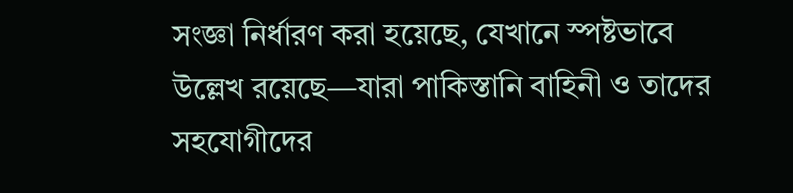সংজ্ঞা নির্ধারণ করা হয়েছে, যেখানে স্পষ্টভাবে উল্লেখ রয়েছে—যারা পাকিস্তানি বাহিনী ও তাদের সহযোগীদের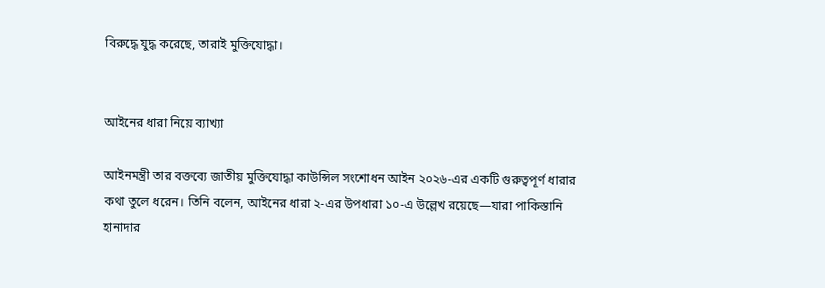বিরুদ্ধে যুদ্ধ করেছে, তারাই মুক্তিযোদ্ধা।


আইনের ধারা নিয়ে ব্যাখ্যা

আইনমন্ত্রী তার বক্তব্যে জাতীয় মুক্তিযোদ্ধা কাউন্সিল সংশোধন আইন ২০২৬-এর একটি গুরুত্বপূর্ণ ধারার কথা তুলে ধরেন। তিনি বলেন, আইনের ধারা ২-এর উপধারা ১০-এ উল্লেখ রয়েছে—যারা পাকিস্তানি হানাদার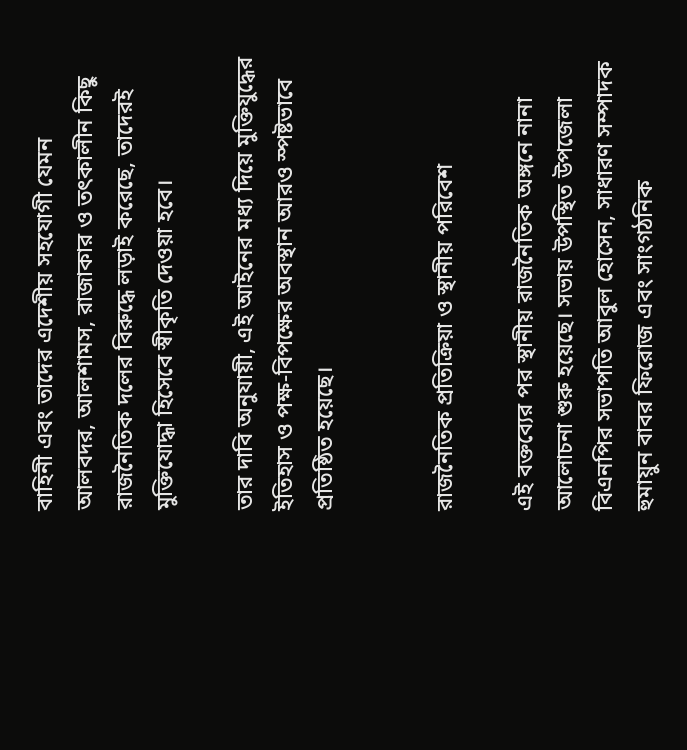বাহিনী এবং তাদের এদেশীয় সহযোগী যেমন আলবদর, আলশামস, রাজাকার ও তৎকালীন কিছু রাজনৈতিক দলের বিরুদ্ধে লড়াই করেছে, তাদেরই মুক্তিযোদ্ধা হিসেবে স্বীকৃতি দেওয়া হবে।

তার দাবি অনুযায়ী, এই আইনের মধ্য দিয়ে মুক্তিযুদ্ধের ইতিহাস ও পক্ষ-বিপক্ষের অবস্থান আরও স্পষ্টভাবে প্রতিষ্ঠিত হয়েছে।


রাজনৈতিক প্রতিক্রিয়া ও স্থানীয় পরিবেশ

এই বক্তব্যের পর স্থানীয় রাজনৈতিক অঙ্গনে নানা আলোচনা শুরু হয়েছে। সভায় উপস্থিত উপজেলা বিএনপির সভাপতি আবুল হোসেন, সাধারণ সম্পাদক হুমায়ুন বাবর ফিরোজ এবং সাংগঠনিক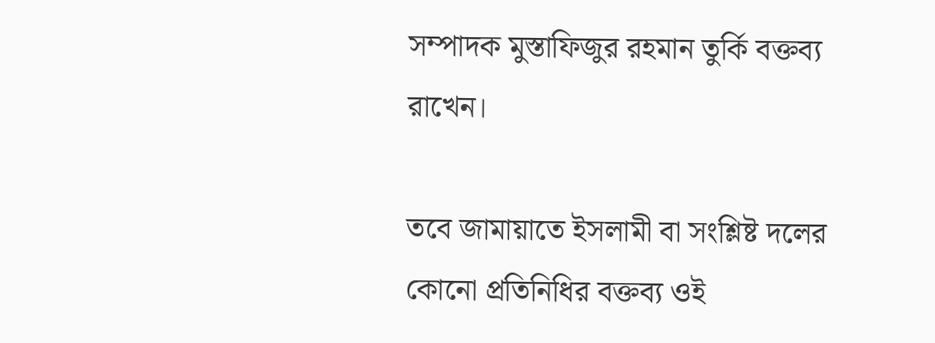সম্পাদক মুস্তাফিজুর রহমান তুর্কি বক্তব্য রাখেন।

তবে জামায়াতে ইসলামী বা সংশ্লিষ্ট দলের কোনো প্রতিনিধির বক্তব্য ওই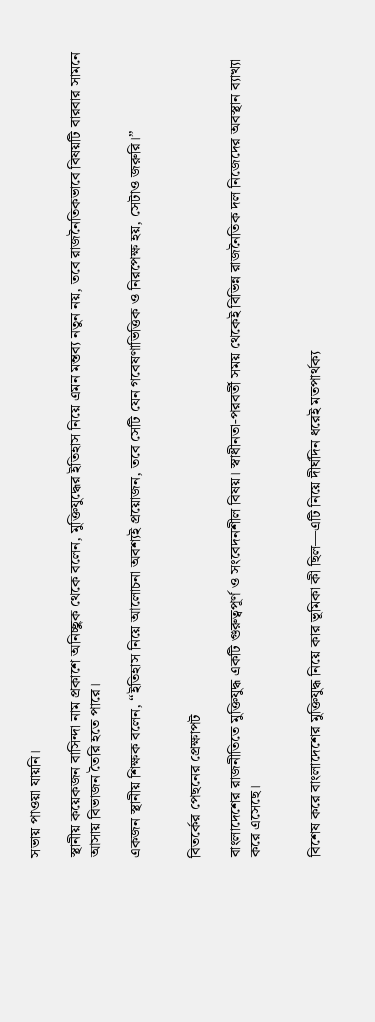সভায় পাওয়া যায়নি।

স্থানীয় কয়েকজন বাসিন্দা নাম প্রকাশে অনিচ্ছুক থেকে বলেন, মুক্তিযুদ্ধের ইতিহাস নিয়ে এমন মন্তব্য নতুন নয়, তবে রাজনৈতিকভাবে বিষয়টি বারবার সামনে আসায় বিভাজন তৈরি হতে পারে।

একজন স্থানীয় শিক্ষক বলেন, “ইতিহাস নিয়ে আলোচনা অবশ্যই প্রয়োজন, তবে সেটি যেন গবেষণাভিত্তিক ও নিরপেক্ষ হয়, সেটাও জরুরি।”


বিতর্কের পেছনের প্রেক্ষাপট

বাংলাদেশের রাজনীতিতে মুক্তিযুদ্ধ একটি গুরুত্বপূর্ণ ও সংবেদনশীল বিষয়। স্বাধীনতা-পরবর্তী সময় থেকেই বিভিন্ন রাজনৈতিক দল নিজেদের অবস্থান ব্যাখ্যা করে এসেছে।


বিশেষ করে বাংলাদেশের মুক্তিযুদ্ধ নিয়ে কার ভূমিকা কী ছিল—এটি নিয়ে দীর্ঘদিন ধরেই মতপার্থক্য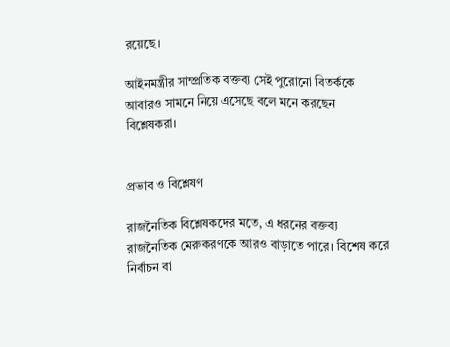রয়েছে।

আইনমন্ত্রীর সাম্প্রতিক বক্তব্য সেই পুরোনো বিতর্ককে আবারও সামনে নিয়ে এসেছে বলে মনে করছেন বিশ্লেষকরা।


প্রভাব ও বিশ্লেষণ

রাজনৈতিক বিশ্লেষকদের মতে, এ ধরনের বক্তব্য রাজনৈতিক মেরুকরণকে আরও বাড়াতে পারে। বিশেষ করে নির্বাচন বা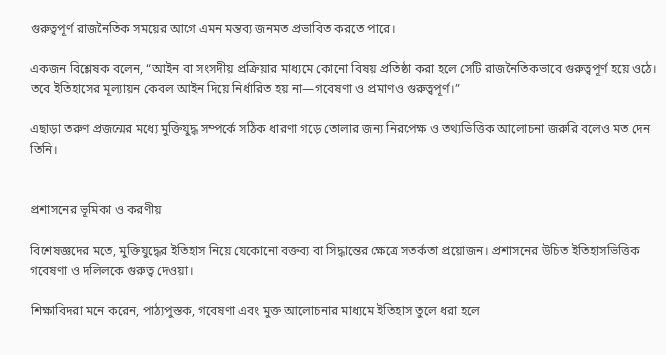গুরুত্বপূর্ণ রাজনৈতিক সময়ের আগে এমন মন্তব্য জনমত প্রভাবিত করতে পারে।

একজন বিশ্লেষক বলেন, “আইন বা সংসদীয় প্রক্রিয়ার মাধ্যমে কোনো বিষয় প্রতিষ্ঠা করা হলে সেটি রাজনৈতিকভাবে গুরুত্বপূর্ণ হয়ে ওঠে। তবে ইতিহাসের মূল্যায়ন কেবল আইন দিয়ে নির্ধারিত হয় না—গবেষণা ও প্রমাণও গুরুত্বপূর্ণ।”

এছাড়া তরুণ প্রজন্মের মধ্যে মুক্তিযুদ্ধ সম্পর্কে সঠিক ধারণা গড়ে তোলার জন্য নিরপেক্ষ ও তথ্যভিত্তিক আলোচনা জরুরি বলেও মত দেন তিনি।


প্রশাসনের ভূমিকা ও করণীয়

বিশেষজ্ঞদের মতে, মুক্তিযুদ্ধের ইতিহাস নিয়ে যেকোনো বক্তব্য বা সিদ্ধান্তের ক্ষেত্রে সতর্কতা প্রয়োজন। প্রশাসনের উচিত ইতিহাসভিত্তিক গবেষণা ও দলিলকে গুরুত্ব দেওয়া।

শিক্ষাবিদরা মনে করেন, পাঠ্যপুস্তক, গবেষণা এবং মুক্ত আলোচনার মাধ্যমে ইতিহাস তুলে ধরা হলে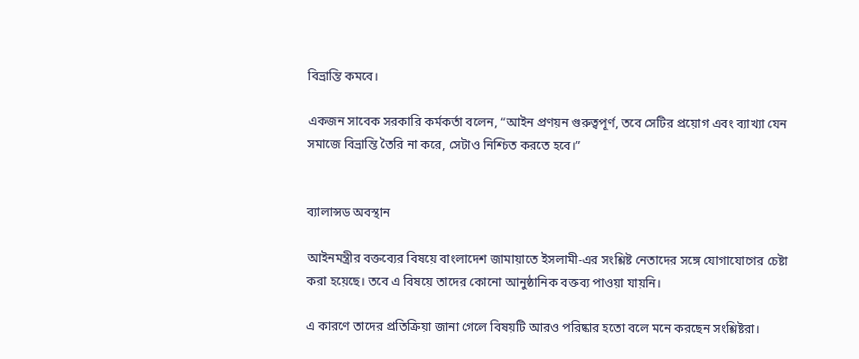বিভ্রান্তি কমবে।

একজন সাবেক সরকারি কর্মকর্তা বলেন, “আইন প্রণয়ন গুরুত্বপূর্ণ, তবে সেটির প্রয়োগ এবং ব্যাখ্যা যেন সমাজে বিভ্রান্তি তৈরি না করে, সেটাও নিশ্চিত করতে হবে।”


ব্যালান্সড অবস্থান

আইনমন্ত্রীর বক্তব্যের বিষয়ে বাংলাদেশ জামায়াতে ইসলামী-এর সংশ্লিষ্ট নেতাদের সঙ্গে যোগাযোগের চেষ্টা করা হয়েছে। তবে এ বিষয়ে তাদের কোনো আনুষ্ঠানিক বক্তব্য পাওয়া যায়নি।

এ কারণে তাদের প্রতিক্রিয়া জানা গেলে বিষয়টি আরও পরিষ্কার হতো বলে মনে করছেন সংশ্লিষ্টরা।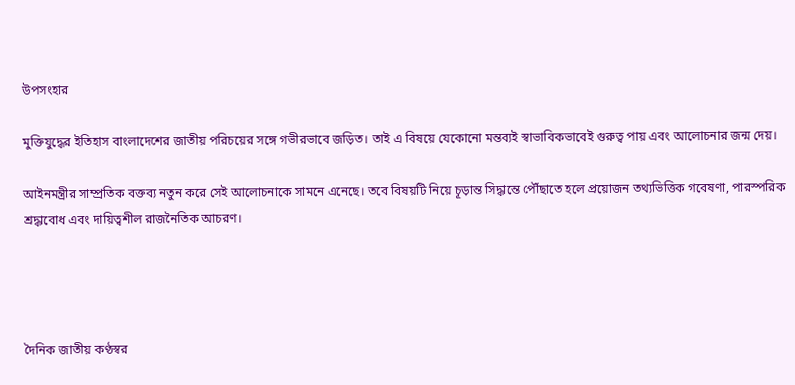উপসংহার

মুক্তিযুদ্ধের ইতিহাস বাংলাদেশের জাতীয় পরিচয়ের সঙ্গে গভীরভাবে জড়িত। তাই এ বিষয়ে যেকোনো মন্তব্যই স্বাভাবিকভাবেই গুরুত্ব পায় এবং আলোচনার জন্ম দেয়।

আইনমন্ত্রীর সাম্প্রতিক বক্তব্য নতুন করে সেই আলোচনাকে সামনে এনেছে। তবে বিষয়টি নিয়ে চূড়ান্ত সিদ্ধান্তে পৌঁছাতে হলে প্রয়োজন তথ্যভিত্তিক গবেষণা, পারস্পরিক শ্রদ্ধাবোধ এবং দায়িত্বশীল রাজনৈতিক আচরণ।




দৈনিক জাতীয় কণ্ঠস্বর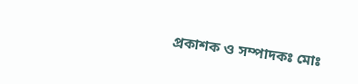প্রকাশক ও সম্পাদকঃ মোঃ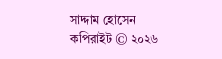সাদ্দাম হোসেন
কপিরাইট © ২০২৬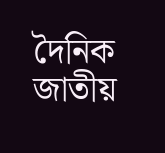দৈনিক জাতীয়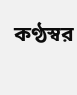কণ্ঠস্বর